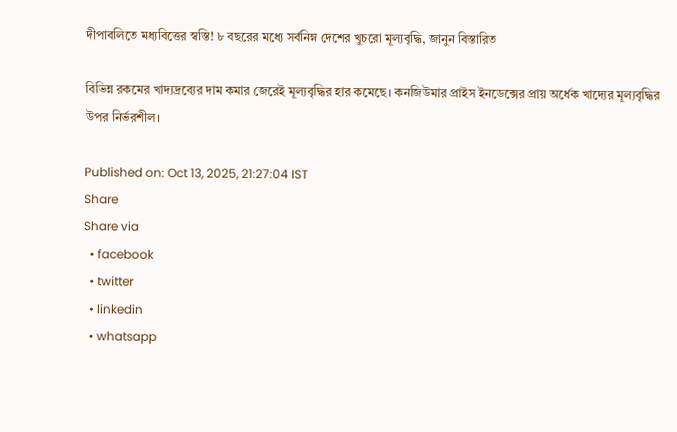দীপাবলিতে মধ্যবিত্তের স্বস্তি! ৮ বছরের মধ্যে সর্বনিম্ন দেশের খুচরো মূল্যবৃদ্ধি, জানুন বিস্তারিত

বিভিন্ন রকমের খাদ্যদ্রব্যের দাম কমার জেরেই মূল্যবৃদ্ধির হার কমেছে। কনজিউমার প্রাইস ইনডেক্সের প্রায় অর্ধেক খাদ্যের মূল্যবৃদ্ধির উপর নির্ভরশীল।

Published on: Oct 13, 2025, 21:27:04 IST
Share
Share via
  • facebook
  • twitter
  • linkedin
  • whatsapp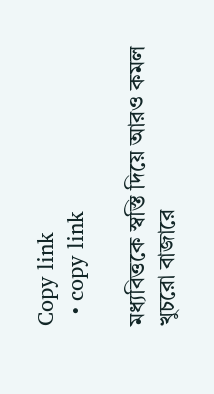Copy link
  • copy link

মধ্যবিত্তকে স্বস্তি দিয়ে আরও কমল খুচরো বাজারে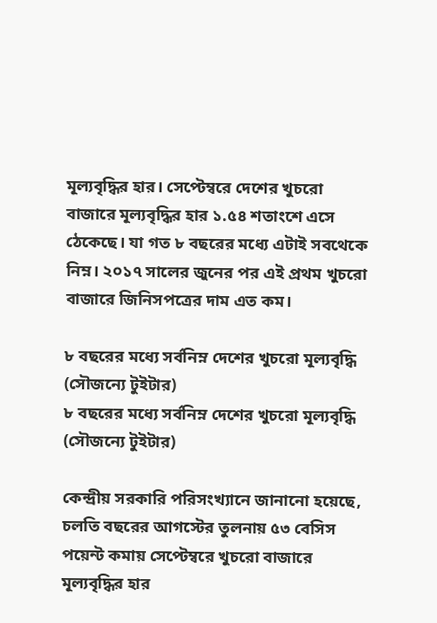মূল্যবৃদ্ধির হার। সেপ্টেম্বরে দেশের খুচরো বাজারে মূল্যবৃদ্ধির হার ১.৫৪ শতাংশে এসে ঠেকেছে। যা গত ৮ বছরের মধ্যে এটাই সবথেকে নিম্ন। ২০১৭ সালের জুনের পর এই প্রথম খুচরো বাজারে জিনিসপত্রের দাম এত কম।

৮ বছরের মধ্যে সর্বনিম্ন দেশের খুচরো মূল্যবৃদ্ধি (সৌজন্যে টুইটার)
৮ বছরের মধ্যে সর্বনিম্ন দেশের খুচরো মূল্যবৃদ্ধি (সৌজন্যে টুইটার)

কেন্দ্রীয় সরকারি পরিসংখ্যানে জানানো হয়েছে, চলতি বছরের আগস্টের তুলনায় ৫৩ বেসিস পয়েন্ট কমায় সেপ্টেম্বরে খুচরো বাজারে মূল্যবৃদ্ধির হার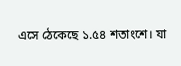এসে ঠেকেছে ১.৫৪ শতাংশে। যা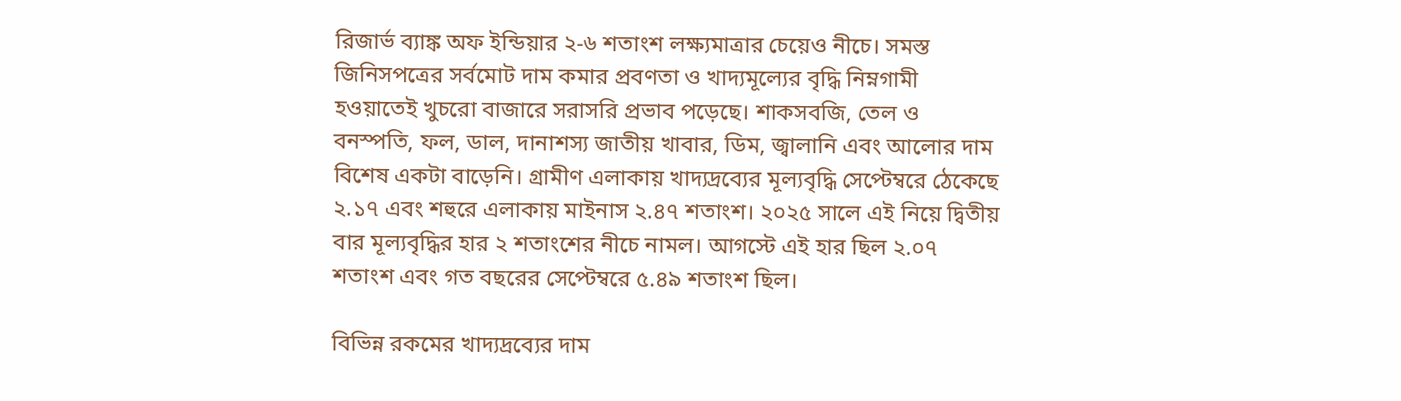রিজার্ভ ব্যাঙ্ক অফ ইন্ডিয়ার ২-৬ শতাংশ লক্ষ্যমাত্রার চেয়েও নীচে। সমস্ত জিনিসপত্রের সর্বমোট দাম কমার প্রবণতা ও খাদ্যমূল্যের বৃদ্ধি নিম্নগামী হওয়াতেই খুচরো বাজারে সরাসরি প্রভাব পড়েছে। শাকসবজি, তেল ও বনস্পতি, ফল, ডাল, দানাশস্য জাতীয় খাবার, ডিম, জ্বালানি এবং আলোর দাম বিশেষ একটা বাড়েনি। গ্রামীণ এলাকায় খাদ্যদ্রব্যের মূল্যবৃদ্ধি সেপ্টেম্বরে ঠেকেছে ২.১৭ এবং শহুরে এলাকায় মাইনাস ২.৪৭ শতাংশ। ২০২৫ সালে এই নিয়ে দ্বিতীয় বার মূল্যবৃদ্ধির হার ২ শতাংশের নীচে নামল। আগস্টে এই হার ছিল ২.০৭ শতাংশ এবং গত বছরের সেপ্টেম্বরে ৫.৪৯ শতাংশ ছিল।

বিভিন্ন রকমের খাদ্যদ্রব্যের দাম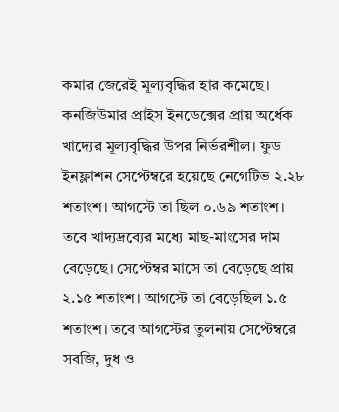কমার জেরেই মূল্যবৃদ্ধির হার কমেছে। কনজিউমার প্রাইস ইনডেক্সের প্রায় অর্ধেক খাদ্যের মূল্যবৃদ্ধির উপর নির্ভরশীল। ফুড ইনফ্লাশন সেপ্টেম্বরে হয়েছে নেগেটিভ ২.২৮ শতাংশ। আগস্টে তা ছিল ০.৬৯ শতাংশ। তবে খাদ্যদ্রব্যের মধ্যে মাছ-মাংসের দাম বেড়েছে। সেপ্টেম্বর মাসে তা বেড়েছে প্রায় ২.১৫ শতাংশ। আগস্টে তা বেড়েছিল ১.৫ শতাংশ। তবে আগস্টের তুলনায় সেপ্টেম্বরে সবজি, দুধ ও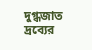দুগ্ধজাত দ্রব্যের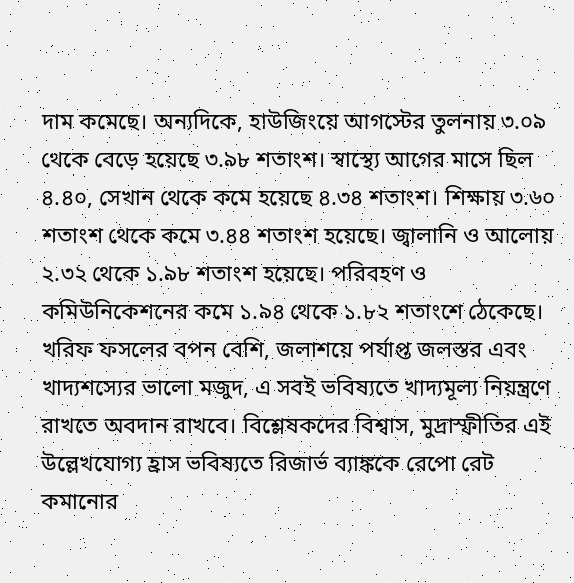দাম কমেছে। অন্যদিকে, হাউজিংয়ে আগস্টের তুলনায় ৩.০৯ থেকে বেড়ে হয়েছে ৩.৯৮ শতাংশ। স্বাস্থ্যে আগের মাসে ছিল ৪.৪০, সেখান থেকে কমে হয়েছে ৪.৩৪ শতাংশ। শিক্ষায় ৩.৬০ শতাংশ থেকে কমে ৩.৪৪ শতাংশ হয়েছে। জ্বালানি ও আলোয় ২.৩২ থেকে ১.৯৮ শতাংশ হয়েছে। পরিবহণ ও কমিউনিকেশনের কমে ১.৯৪ থেকে ১.৮২ শতাংশে ঠেকেছে। খরিফ ফসলের বপন বেশি, জলাশয়ে পর্যাপ্ত জলস্তর এবং খাদ্যশস্যের ভালো মজুদ, এ সবই ভবিষ্যতে খাদ্যমূল্য নিয়ন্ত্রণে রাখতে অবদান রাখবে। বিশ্লেষকদের বিশ্বাস, মুদ্রাস্ফীতির এই উল্লেখযোগ্য হ্রাস ভবিষ্যতে রিজার্ভ ব্যাঙ্ককে রেপো রেট কমানোর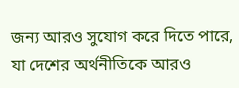জন্য আরও সুযোগ করে দিতে পারে, যা দেশের অর্থনীতিকে আরও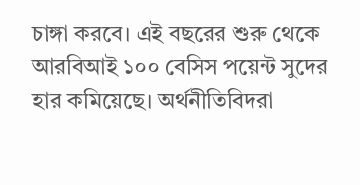চাঙ্গা করবে। এই বছরের শুরু থেকে আরবিআই ১০০ বেসিস পয়েন্ট সুদের হার কমিয়েছে। অর্থনীতিবিদরা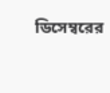ডিসেম্বরের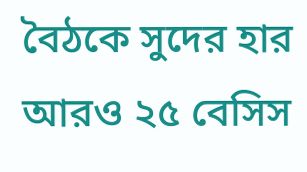বৈঠকে সুদের হার আরও ২৫ বেসিস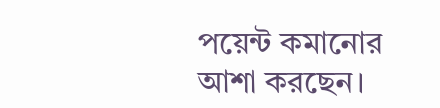পয়েন্ট কমানোর আশা করছেন।